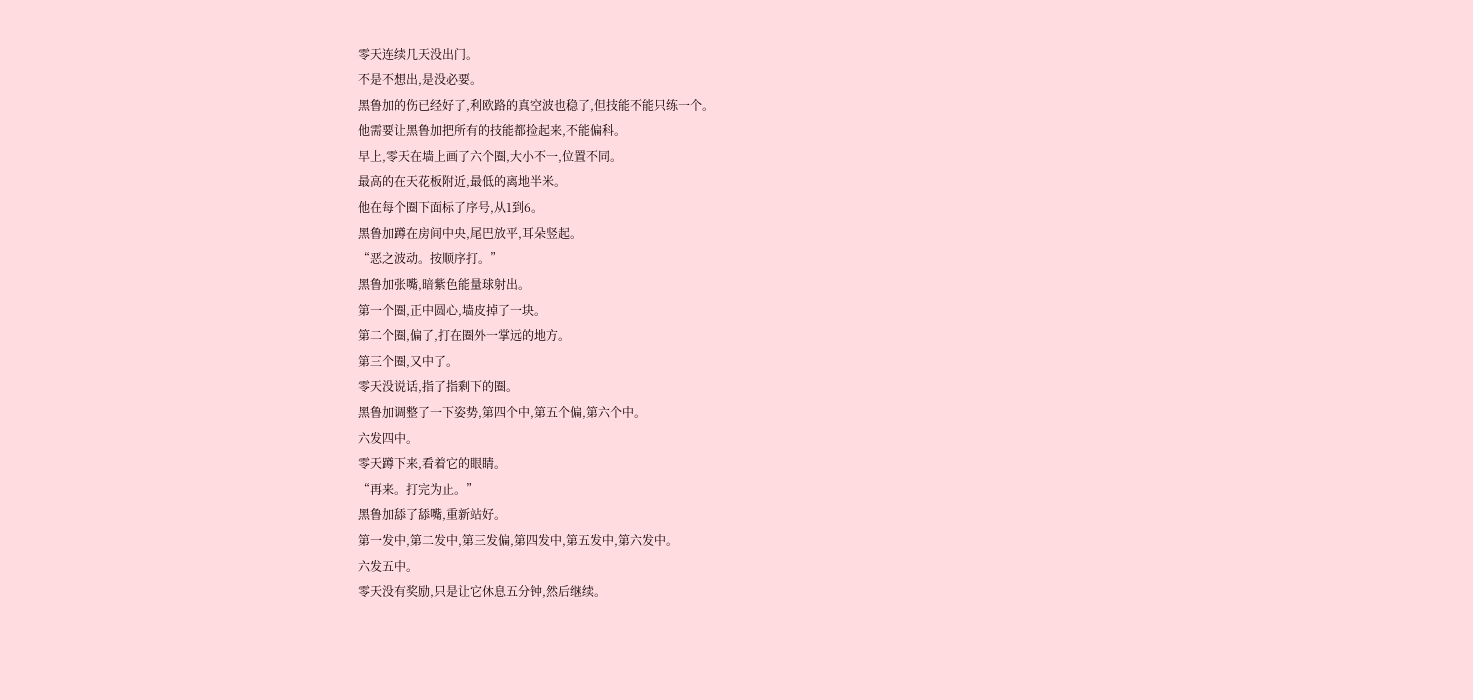零天连续几天没出门。
不是不想出,是没必要。
黑鲁加的伤已经好了,利欧路的真空波也稳了,但技能不能只练一个。
他需要让黑鲁加把所有的技能都捡起来,不能偏科。
早上,零天在墙上画了六个圈,大小不一,位置不同。
最高的在天花板附近,最低的离地半米。
他在每个圈下面标了序号,从1到6。
黑鲁加蹲在房间中央,尾巴放平,耳朵竖起。
“恶之波动。按顺序打。”
黑鲁加张嘴,暗紫色能量球射出。
第一个圈,正中圆心,墙皮掉了一块。
第二个圈,偏了,打在圈外一掌远的地方。
第三个圈,又中了。
零天没说话,指了指剩下的圈。
黑鲁加调整了一下姿势,第四个中,第五个偏,第六个中。
六发四中。
零天蹲下来,看着它的眼睛。
“再来。打完为止。”
黑鲁加舔了舔嘴,重新站好。
第一发中,第二发中,第三发偏,第四发中,第五发中,第六发中。
六发五中。
零天没有奖励,只是让它休息五分钟,然后继续。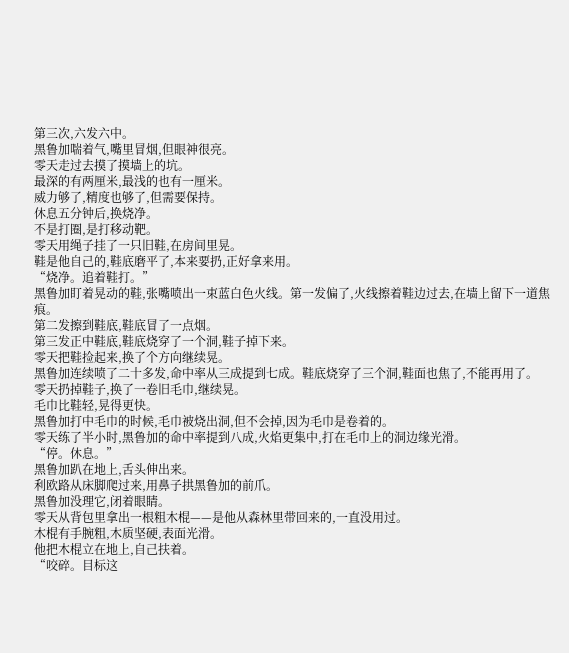第三次,六发六中。
黑鲁加喘着气,嘴里冒烟,但眼神很亮。
零天走过去摸了摸墙上的坑。
最深的有两厘米,最浅的也有一厘米。
威力够了,精度也够了,但需要保持。
休息五分钟后,换烧净。
不是打圈,是打移动靶。
零天用绳子挂了一只旧鞋,在房间里晃。
鞋是他自己的,鞋底磨平了,本来要扔,正好拿来用。
“烧净。追着鞋打。”
黑鲁加盯着晃动的鞋,张嘴喷出一束蓝白色火线。第一发偏了,火线擦着鞋边过去,在墙上留下一道焦痕。
第二发擦到鞋底,鞋底冒了一点烟。
第三发正中鞋底,鞋底烧穿了一个洞,鞋子掉下来。
零天把鞋捡起来,换了个方向继续晃。
黑鲁加连续喷了二十多发,命中率从三成提到七成。鞋底烧穿了三个洞,鞋面也焦了,不能再用了。
零天扔掉鞋子,换了一卷旧毛巾,继续晃。
毛巾比鞋轻,晃得更快。
黑鲁加打中毛巾的时候,毛巾被烧出洞,但不会掉,因为毛巾是卷着的。
零天练了半小时,黑鲁加的命中率提到八成,火焰更集中,打在毛巾上的洞边缘光滑。
“停。休息。”
黑鲁加趴在地上,舌头伸出来。
利欧路从床脚爬过来,用鼻子拱黑鲁加的前爪。
黑鲁加没理它,闭着眼睛。
零天从背包里拿出一根粗木棍——是他从森林里带回来的,一直没用过。
木棍有手腕粗,木质坚硬,表面光滑。
他把木棍立在地上,自己扶着。
“咬碎。目标这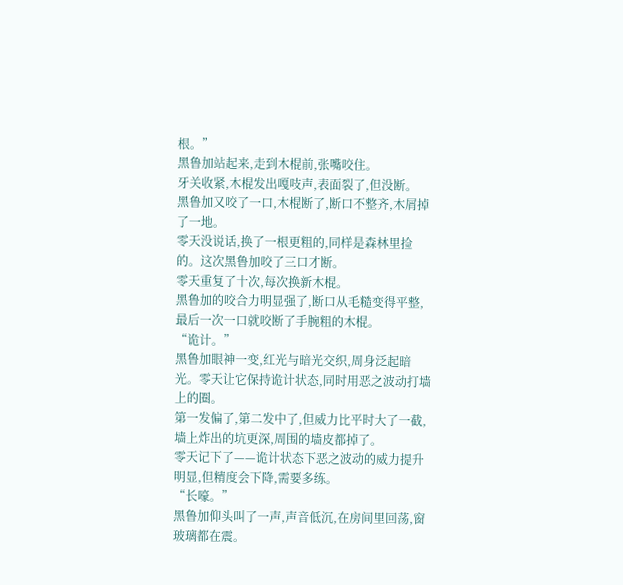根。”
黑鲁加站起来,走到木棍前,张嘴咬住。
牙关收紧,木棍发出嘎吱声,表面裂了,但没断。
黑鲁加又咬了一口,木棍断了,断口不整齐,木屑掉了一地。
零天没说话,换了一根更粗的,同样是森林里捡的。这次黑鲁加咬了三口才断。
零天重复了十次,每次换新木棍。
黑鲁加的咬合力明显强了,断口从毛糙变得平整,最后一次一口就咬断了手腕粗的木棍。
“诡计。”
黑鲁加眼神一变,红光与暗光交织,周身泛起暗光。零天让它保持诡计状态,同时用恶之波动打墙上的圈。
第一发偏了,第二发中了,但威力比平时大了一截,墙上炸出的坑更深,周围的墙皮都掉了。
零天记下了——诡计状态下恶之波动的威力提升明显,但精度会下降,需要多练。
“长嚎。”
黑鲁加仰头叫了一声,声音低沉,在房间里回荡,窗玻璃都在震。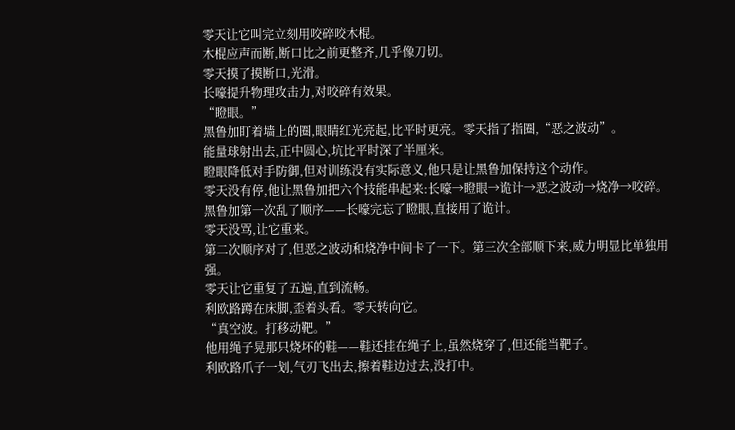零天让它叫完立刻用咬碎咬木棍。
木棍应声而断,断口比之前更整齐,几乎像刀切。
零天摸了摸断口,光滑。
长嚎提升物理攻击力,对咬碎有效果。
“瞪眼。”
黑鲁加盯着墙上的圈,眼睛红光亮起,比平时更亮。零天指了指圈,“恶之波动”。
能量球射出去,正中圆心,坑比平时深了半厘米。
瞪眼降低对手防御,但对训练没有实际意义,他只是让黑鲁加保持这个动作。
零天没有停,他让黑鲁加把六个技能串起来:长嚎→瞪眼→诡计→恶之波动→烧净→咬碎。
黑鲁加第一次乱了顺序——长嚎完忘了瞪眼,直接用了诡计。
零天没骂,让它重来。
第二次顺序对了,但恶之波动和烧净中间卡了一下。第三次全部顺下来,威力明显比单独用强。
零天让它重复了五遍,直到流畅。
利欧路蹲在床脚,歪着头看。零天转向它。
“真空波。打移动靶。”
他用绳子晃那只烧坏的鞋——鞋还挂在绳子上,虽然烧穿了,但还能当靶子。
利欧路爪子一划,气刃飞出去,擦着鞋边过去,没打中。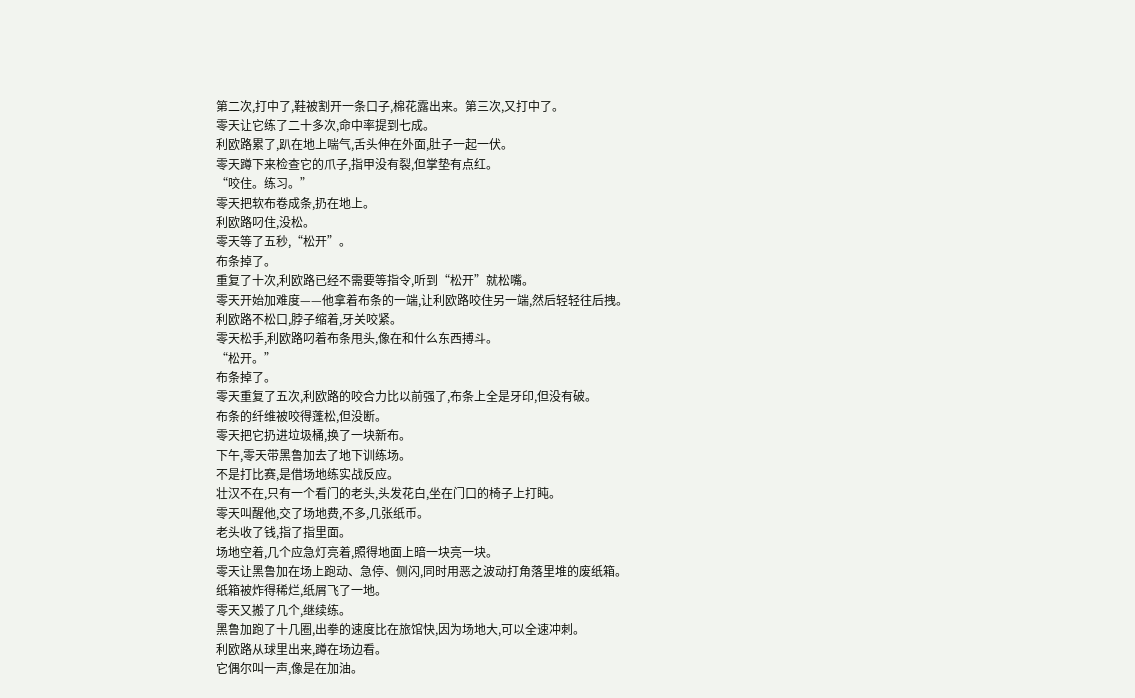第二次,打中了,鞋被割开一条口子,棉花露出来。第三次,又打中了。
零天让它练了二十多次,命中率提到七成。
利欧路累了,趴在地上喘气,舌头伸在外面,肚子一起一伏。
零天蹲下来检查它的爪子,指甲没有裂,但掌垫有点红。
“咬住。练习。”
零天把软布卷成条,扔在地上。
利欧路叼住,没松。
零天等了五秒,“松开”。
布条掉了。
重复了十次,利欧路已经不需要等指令,听到“松开”就松嘴。
零天开始加难度——他拿着布条的一端,让利欧路咬住另一端,然后轻轻往后拽。
利欧路不松口,脖子缩着,牙关咬紧。
零天松手,利欧路叼着布条甩头,像在和什么东西搏斗。
“松开。”
布条掉了。
零天重复了五次,利欧路的咬合力比以前强了,布条上全是牙印,但没有破。
布条的纤维被咬得蓬松,但没断。
零天把它扔进垃圾桶,换了一块新布。
下午,零天带黑鲁加去了地下训练场。
不是打比赛,是借场地练实战反应。
壮汉不在,只有一个看门的老头,头发花白,坐在门口的椅子上打盹。
零天叫醒他,交了场地费,不多,几张纸币。
老头收了钱,指了指里面。
场地空着,几个应急灯亮着,照得地面上暗一块亮一块。
零天让黑鲁加在场上跑动、急停、侧闪,同时用恶之波动打角落里堆的废纸箱。
纸箱被炸得稀烂,纸屑飞了一地。
零天又搬了几个,继续练。
黑鲁加跑了十几圈,出拳的速度比在旅馆快,因为场地大,可以全速冲刺。
利欧路从球里出来,蹲在场边看。
它偶尔叫一声,像是在加油。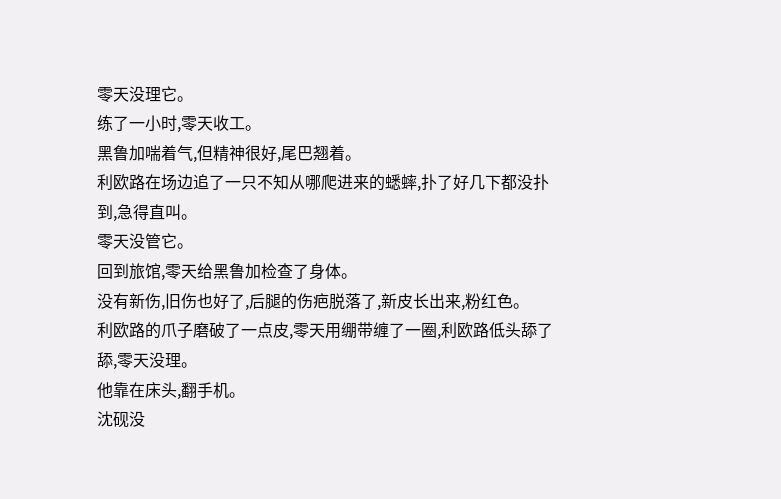零天没理它。
练了一小时,零天收工。
黑鲁加喘着气,但精神很好,尾巴翘着。
利欧路在场边追了一只不知从哪爬进来的蟋蟀,扑了好几下都没扑到,急得直叫。
零天没管它。
回到旅馆,零天给黑鲁加检查了身体。
没有新伤,旧伤也好了,后腿的伤疤脱落了,新皮长出来,粉红色。
利欧路的爪子磨破了一点皮,零天用绷带缠了一圈,利欧路低头舔了舔,零天没理。
他靠在床头,翻手机。
沈砚没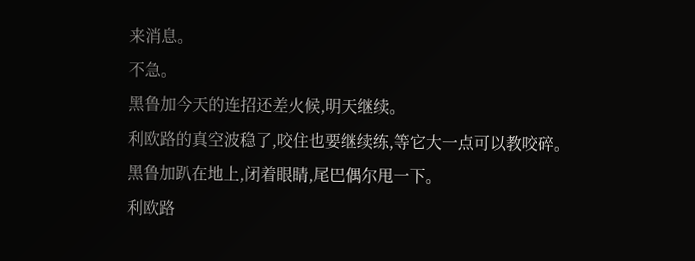来消息。
不急。
黑鲁加今天的连招还差火候,明天继续。
利欧路的真空波稳了,咬住也要继续练,等它大一点可以教咬碎。
黑鲁加趴在地上,闭着眼睛,尾巴偶尔甩一下。
利欧路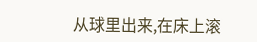从球里出来,在床上滚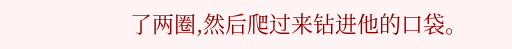了两圈,然后爬过来钻进他的口袋。